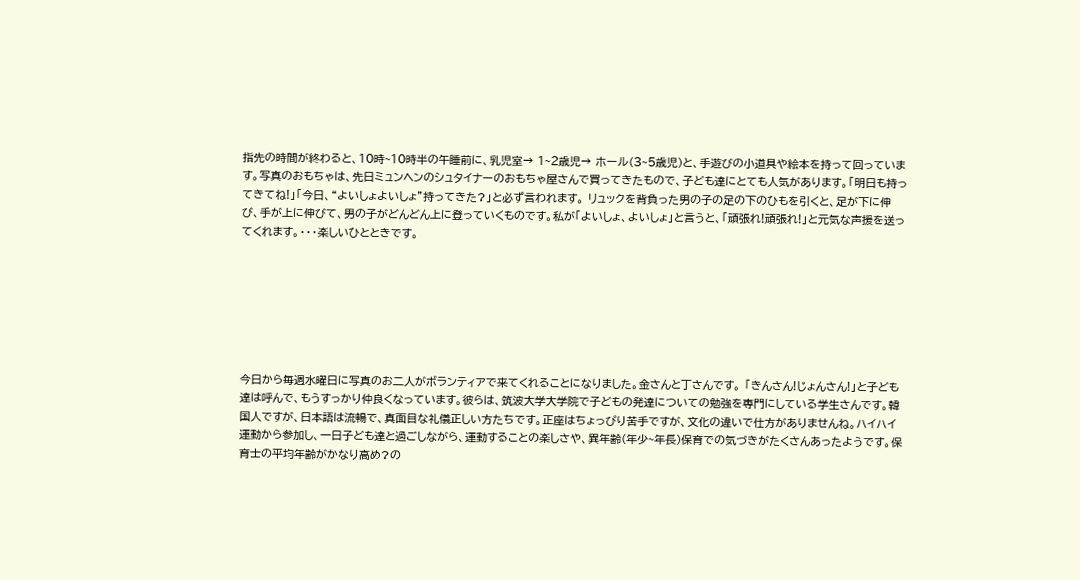指先の時間が終わると、10時~10時半の午睡前に、乳児室→ 1~2歳児→ ホール(3~5歳児)と、手遊びの小道具や絵本を持って回っています。写真のおもちゃは、先日ミュンヘンのシュタイナーのおもちゃ屋さんで買ってきたもので、子ども達にとても人気があります。「明日も持ってきてね!」「今日、“よいしょよいしょ”持ってきた?」と必ず言われます。 リュックを背負った男の子の足の下のひもを引くと、足が下に伸び、手が上に伸びて、男の子がどんどん上に登っていくものです。私が「よいしょ、よいしょ」と言うと、「頑張れ!頑張れ!」と元気な声援を送ってくれます。・・・楽しいひとときです。







今日から毎週水曜日に写真のお二人がボランティアで来てくれることになりました。金さんと丁さんです。 「きんさん!じょんさん!」と子ども達は呼んで、もうすっかり仲良くなっています。彼らは、筑波大学大学院で子どもの発達についての勉強を専門にしている学生さんです。韓国人ですが、日本語は流暢で、真面目な礼儀正しい方たちです。正座はちょっぴり苦手ですが、文化の違いで仕方がありませんね。ハイハイ運動から参加し、一日子ども達と過ごしながら、運動することの楽しさや、異年齢(年少~年長)保育での気づきがたくさんあったようです。保育士の平均年齢がかなり高め?の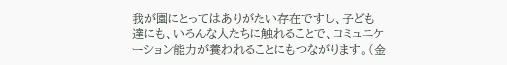我が園にとってはありがたい存在ですし、子ども達にも、いろんな人たちに触れることで、コミュニケーション能力が養われることにもつながります。(金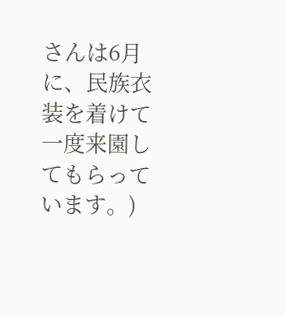さんは6月に、民族衣装を着けて一度来園してもらっています。)